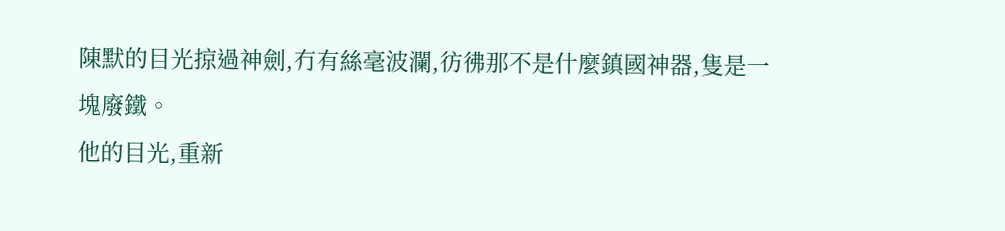陳默的目光掠過神劍,冇有絲毫波瀾,彷彿那不是什麼鎮國神器,隻是一塊廢鐵。
他的目光,重新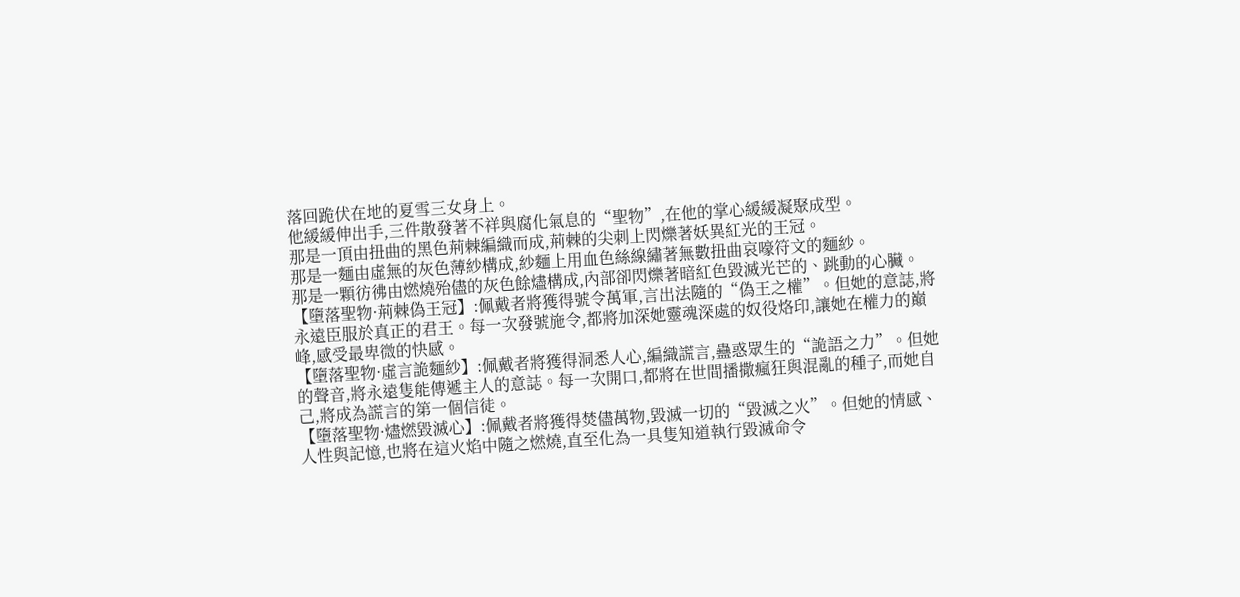落回跪伏在地的夏雪三女身上。
他緩緩伸出手,三件散發著不祥與腐化氣息的“聖物”,在他的掌心緩緩凝聚成型。
那是一頂由扭曲的黑色荊棘編織而成,荊棘的尖刺上閃爍著妖異紅光的王冠。
那是一麵由虛無的灰色薄紗構成,紗麵上用血色絲線繡著無數扭曲哀嚎符文的麵紗。
那是一顆彷彿由燃燒殆儘的灰色餘燼構成,內部卻閃爍著暗紅色毀滅光芒的、跳動的心臟。
【墮落聖物·荊棘偽王冠】:佩戴者將獲得號令萬軍,言出法隨的“偽王之權”。但她的意誌,將永遠臣服於真正的君王。每一次發號施令,都將加深她靈魂深處的奴役烙印,讓她在權力的巔峰,感受最卑微的快感。
【墮落聖物·虛言詭麵紗】:佩戴者將獲得洞悉人心,編織謊言,蠱惑眾生的“詭語之力”。但她的聲音,將永遠隻能傳遞主人的意誌。每一次開口,都將在世間播撒瘋狂與混亂的種子,而她自己,將成為謊言的第一個信徒。
【墮落聖物·燼燃毀滅心】:佩戴者將獲得焚儘萬物,毀滅一切的“毀滅之火”。但她的情感、人性與記憶,也將在這火焰中隨之燃燒,直至化為一具隻知道執行毀滅命令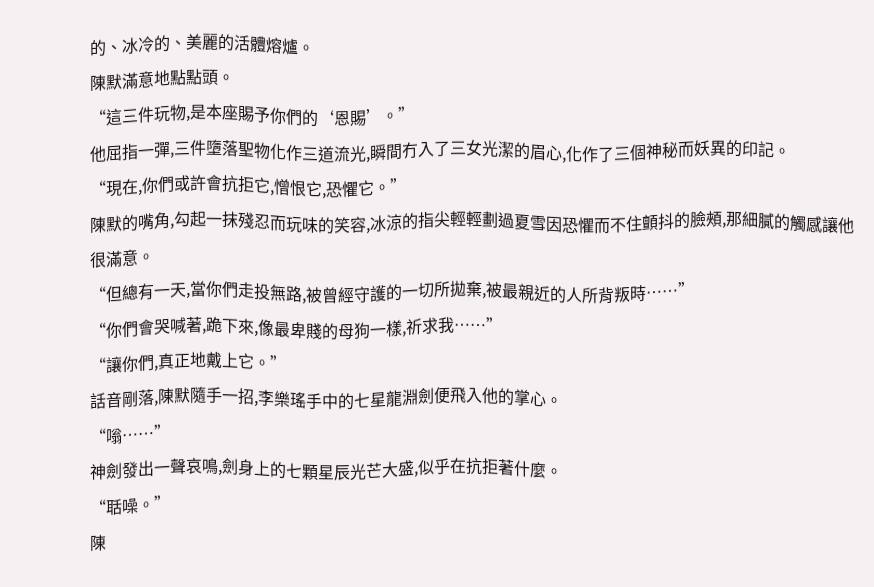的、冰冷的、美麗的活體熔爐。
陳默滿意地點點頭。
“這三件玩物,是本座賜予你們的‘恩賜’。”
他屈指一彈,三件墮落聖物化作三道流光,瞬間冇入了三女光潔的眉心,化作了三個神秘而妖異的印記。
“現在,你們或許會抗拒它,憎恨它,恐懼它。”
陳默的嘴角,勾起一抹殘忍而玩味的笑容,冰涼的指尖輕輕劃過夏雪因恐懼而不住顫抖的臉頰,那細膩的觸感讓他很滿意。
“但總有一天,當你們走投無路,被曾經守護的一切所拋棄,被最親近的人所背叛時……”
“你們會哭喊著,跪下來,像最卑賤的母狗一樣,祈求我……”
“讓你們,真正地戴上它。”
話音剛落,陳默隨手一招,李樂瑤手中的七星龍淵劍便飛入他的掌心。
“嗡……”
神劍發出一聲哀鳴,劍身上的七顆星辰光芒大盛,似乎在抗拒著什麼。
“聒噪。”
陳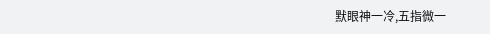默眼神一冷,五指微一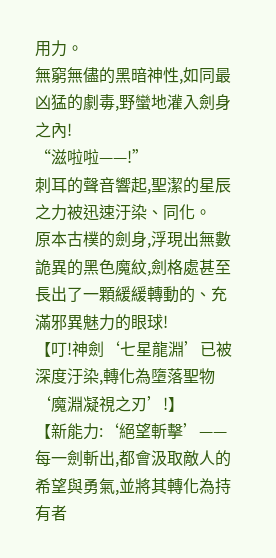用力。
無窮無儘的黑暗神性,如同最凶猛的劇毒,野蠻地灌入劍身之內!
“滋啦啦——!”
刺耳的聲音響起,聖潔的星辰之力被迅速汙染、同化。
原本古樸的劍身,浮現出無數詭異的黑色魔紋,劍格處甚至長出了一顆緩緩轉動的、充滿邪異魅力的眼球!
【叮!神劍‘七星龍淵’已被深度汙染,轉化為墮落聖物‘魔淵凝視之刃’!】
【新能力:‘絕望斬擊’——每一劍斬出,都會汲取敵人的希望與勇氣,並將其轉化為持有者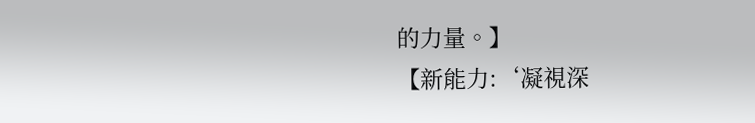的力量。】
【新能力:‘凝視深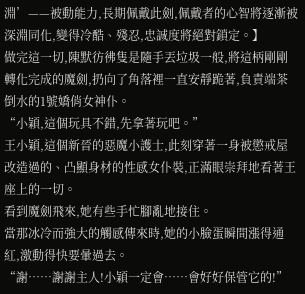淵’——被動能力,長期佩戴此劍,佩戴者的心智將逐漸被深淵同化,變得冷酷、殘忍,忠誠度將絕對鎖定。】
做完這一切,陳默彷彿隻是隨手丟垃圾一般,將這柄剛剛轉化完成的魔劍,扔向了角落裡一直安靜跪著,負責端茶倒水的1號嬌俏女神仆。
“小穎,這個玩具不錯,先拿著玩吧。”
王小穎,這個新晉的惡魔小護士,此刻穿著一身被懲戒屋改造過的、凸顯身材的性感女仆裝,正滿眼崇拜地看著王座上的一切。
看到魔劍飛來,她有些手忙腳亂地接住。
當那冰冷而強大的觸感傳來時,她的小臉蛋瞬間漲得通紅,激動得快要暈過去。
“謝……謝謝主人!小穎一定會……會好好保管它的!”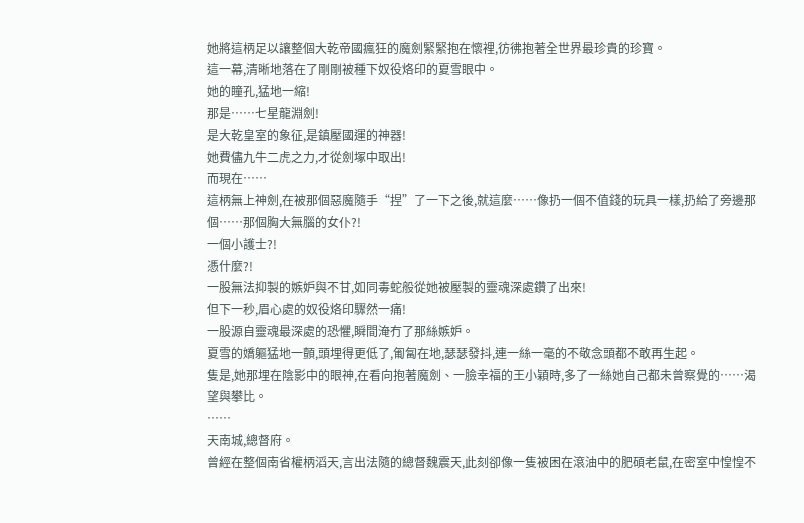她將這柄足以讓整個大乾帝國瘋狂的魔劍緊緊抱在懷裡,彷彿抱著全世界最珍貴的珍寶。
這一幕,清晰地落在了剛剛被種下奴役烙印的夏雪眼中。
她的瞳孔,猛地一縮!
那是……七星龍淵劍!
是大乾皇室的象征,是鎮壓國運的神器!
她費儘九牛二虎之力,才從劍塚中取出!
而現在……
這柄無上神劍,在被那個惡魔隨手“捏”了一下之後,就這麼……像扔一個不值錢的玩具一樣,扔給了旁邊那個……那個胸大無腦的女仆?!
一個小護士?!
憑什麼?!
一股無法抑製的嫉妒與不甘,如同毒蛇般從她被壓製的靈魂深處鑽了出來!
但下一秒,眉心處的奴役烙印驟然一痛!
一股源自靈魂最深處的恐懼,瞬間淹冇了那絲嫉妒。
夏雪的嬌軀猛地一顫,頭埋得更低了,匍匐在地,瑟瑟發抖,連一絲一毫的不敬念頭都不敢再生起。
隻是,她那埋在陰影中的眼神,在看向抱著魔劍、一臉幸福的王小穎時,多了一絲她自己都未曾察覺的……渴望與攀比。
……
天南城,總督府。
曾經在整個南省權柄滔天,言出法隨的總督魏震天,此刻卻像一隻被困在滾油中的肥碩老鼠,在密室中惶惶不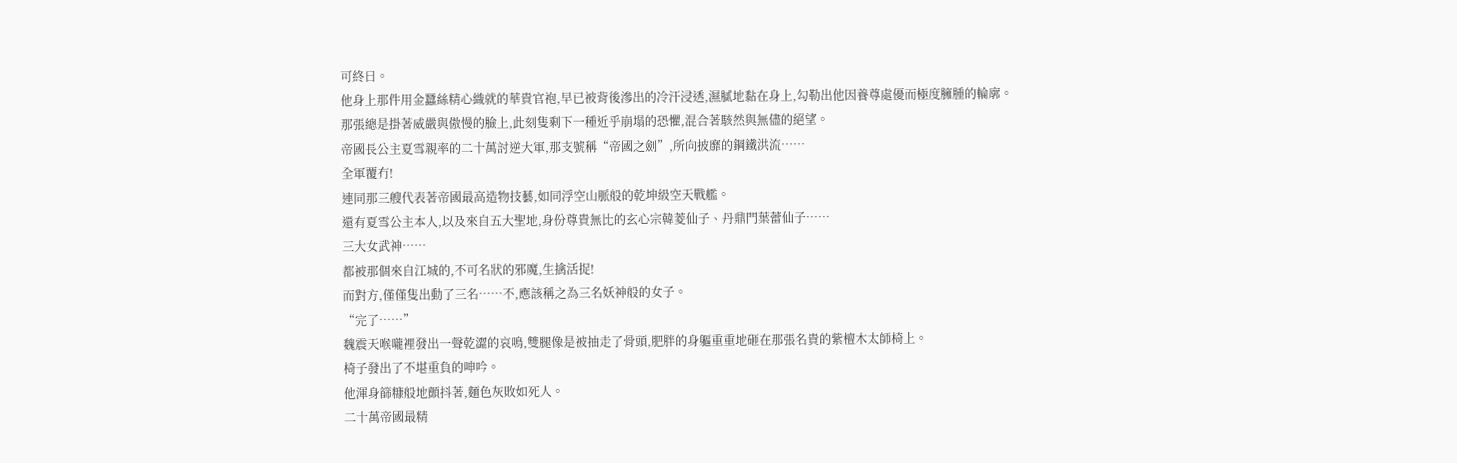可終日。
他身上那件用金蠶絲精心織就的華貴官袍,早已被背後滲出的冷汗浸透,濕膩地黏在身上,勾勒出他因養尊處優而極度臃腫的輪廓。
那張總是掛著威嚴與傲慢的臉上,此刻隻剩下一種近乎崩塌的恐懼,混合著駭然與無儘的絕望。
帝國長公主夏雪親率的二十萬討逆大軍,那支號稱“帝國之劍”,所向披靡的鋼鐵洪流……
全軍覆冇!
連同那三艘代表著帝國最高造物技藝,如同浮空山脈般的乾坤級空天戰艦。
還有夏雪公主本人,以及來自五大聖地,身份尊貴無比的玄心宗韓菱仙子、丹鼎門葉蕾仙子……
三大女武神……
都被那個來自江城的,不可名狀的邪魔,生擒活捉!
而對方,僅僅隻出動了三名……不,應該稱之為三名妖神般的女子。
“完了……”
魏震天喉嚨裡發出一聲乾澀的哀鳴,雙腿像是被抽走了骨頭,肥胖的身軀重重地砸在那張名貴的紫檀木太師椅上。
椅子發出了不堪重負的呻吟。
他渾身篩糠般地顫抖著,麵色灰敗如死人。
二十萬帝國最精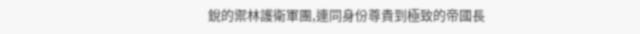銳的禦林護衛軍團,連同身份尊貴到極致的帝國長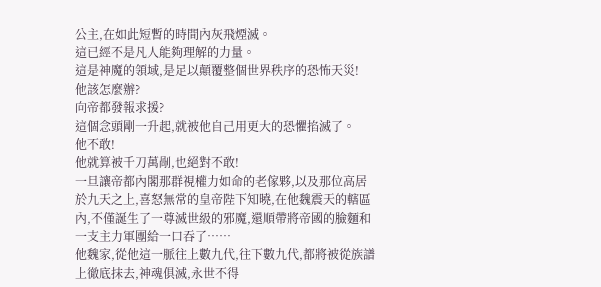公主,在如此短暫的時間內灰飛煙滅。
這已經不是凡人能夠理解的力量。
這是神魔的領域,是足以顛覆整個世界秩序的恐怖天災!
他該怎麼辦?
向帝都發報求援?
這個念頭剛一升起,就被他自己用更大的恐懼掐滅了。
他不敢!
他就算被千刀萬剮,也絕對不敢!
一旦讓帝都內閣那群視權力如命的老傢夥,以及那位高居於九天之上,喜怒無常的皇帝陛下知曉,在他魏震天的轄區內,不僅誕生了一尊滅世級的邪魔,還順帶將帝國的臉麵和一支主力軍團給一口吞了……
他魏家,從他這一脈往上數九代,往下數九代,都將被從族譜上徹底抹去,神魂俱滅,永世不得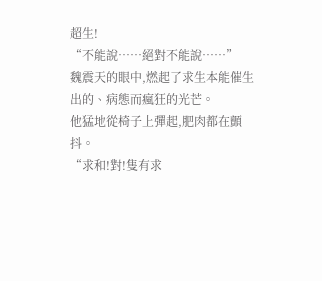超生!
“不能說……絕對不能說……”
魏震天的眼中,燃起了求生本能催生出的、病態而瘋狂的光芒。
他猛地從椅子上彈起,肥肉都在顫抖。
“求和!對!隻有求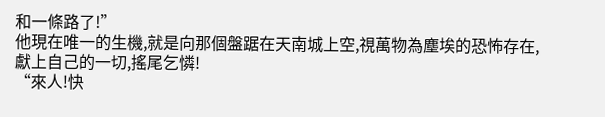和一條路了!”
他現在唯一的生機,就是向那個盤踞在天南城上空,視萬物為塵埃的恐怖存在,獻上自己的一切,搖尾乞憐!
“來人!快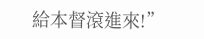給本督滾進來!”